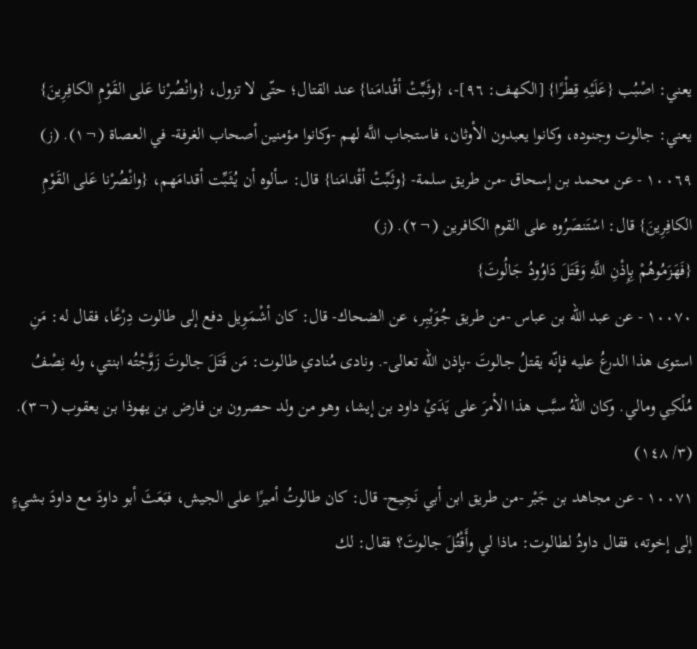يعني: اصْبُب {عَلَيْهِ قِطْرًا} [الكهف: ٩٦]-، {وثَبِّتْ أقْدامَنا} عند القتال؛ حتّى لا تزول، {وانْصُرْنا عَلى القَوْمِ الكافِرِينَ} يعني: جالوت وجنوده، وكانوا يعبدون الأوثان، فاستجاب اللَّه لهم -وكانوا مؤمنين أصحاب الغرفة- في العصاة (¬١). (ز)
١٠٠٦٩ - عن محمد بن إسحاق -من طريق سلمة- {وثَبِّتْ أقْدامَنا} قال: سألوه أن يُثَبِّت أقدامَهم، {وانْصُرْنا عَلى القَوْمِ الكافِرِينَ} قال: اسْتَنصَرُوه على القوم الكافرين (¬٢). (ز)
{فَهَزَمُوهُمْ بِإِذْنِ اللَّهِ وَقَتَلَ دَاوُودُ جَالُوتَ}
١٠٠٧٠ - عن عبد الله بن عباس -من طريق جُوَيْبِر، عن الضحاك- قال: كان أشْمَوِيل دفع إلى طالوت دِرْعًا، فقال له: مَنِ استوى هذا الدرعُ عليه فإنّه يقتلُ جالوتَ -بإذن الله تعالى-. ونادى مُنادي طالوت: مَن قَتَلَ جالوتَ زَوَّجْتُه ابنتي، وله نِصْفُ مُلْكِي ومالي. وكان اللهُ سبَّب هذا الأمرَ على يَدَيْ داود بن إيشا، وهو من ولد حصرون بن فارض بن يهوذا بن يعقوب (¬٣).
(٣/ ١٤٨)
١٠٠٧١ - عن مجاهد بن جَبْر -من طريق ابن أبي نَجِيح- قال: كان طالوتُ أميرًا على الجيش، فبَعَثَ أبو داودَ مع داودَ بشيءٍ إلى إخوته، فقال داودُ لطالوت: ماذا لي وأَقْتُلَ جالوتَ؟ فقال: لك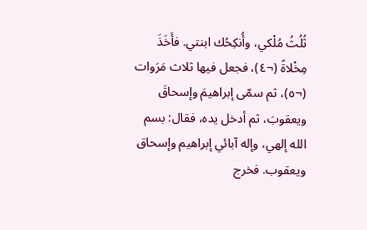ثُلُثُ مُلْكي، وأُنكِحُك ابنتي. فأَخَذَ مِخْلاةً (¬٤)، فجعل فيها ثلاث مَرَوات (¬٥)، ثم سمّى إبراهيمَ وإسحاقَ ويعقوبَ، ثم أدخل يده، فقال: بسم الله إلهي، وإله آبائي إبراهيم وإسحاق ويعقوب. فخرج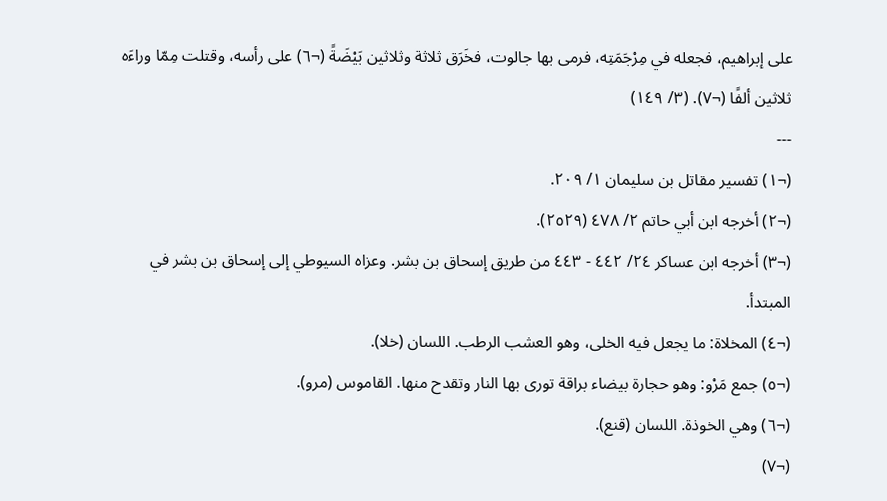على إبراهيم، فجعله في مِرْجَمَتِه، فرمى بها جالوت، فخَرَق ثلاثة وثلاثين بَيْضَةً (¬٦) على رأسه، وقتلت مِمّا وراءَه ثلاثين ألفًا (¬٧). (٣/ ١٤٩)
---
(¬١) تفسير مقاتل بن سليمان ١/ ٢٠٩.
(¬٢) أخرجه ابن أبي حاتم ٢/ ٤٧٨ (٢٥٢٩).
(¬٣) أخرجه ابن عساكر ٢٤/ ٤٤٢ - ٤٤٣ من طريق إسحاق بن بشر. وعزاه السيوطي إلى إسحاق بن بشر في المبتدأ.
(¬٤) المخلاة: ما يجعل فيه الخلى، وهو العشب الرطب. اللسان (خلا).
(¬٥) جمع مَرْو: وهو حجارة بيضاء براقة تورى بها النار وتقدح منها. القاموس (مرو).
(¬٦) وهي الخوذة. اللسان (قنع).
(¬٧)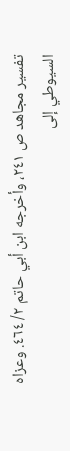تفسير مجاهد ص ٢٤١، وأخرجه ابن أبي حاتم ٢/ ٤٦٤. وعزاه السيوطي إلى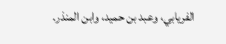الفريابي، وعبد بن حميد، وابن المنذر.